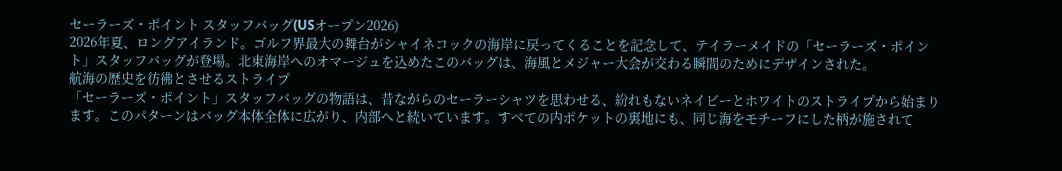セーラーズ・ポイント スタッフバッグ(USオープン2026)
2026年夏、ロングアイランド。ゴルフ界最大の舞台がシャイネコックの海岸に戻ってくることを記念して、テイラーメイドの「セーラーズ・ポイント」スタッフバッグが登場。北東海岸へのオマージュを込めたこのバッグは、海風とメジャー大会が交わる瞬間のためにデザインされた。
航海の歴史を彷彿とさせるストライプ
「セーラーズ・ポイント」スタッフバッグの物語は、昔ながらのセーラーシャツを思わせる、紛れもないネイビーとホワイトのストライプから始まります。このパターンはバッグ本体全体に広がり、内部へと続いています。すべての内ポケットの裏地にも、同じ海をモチーフにした柄が施されて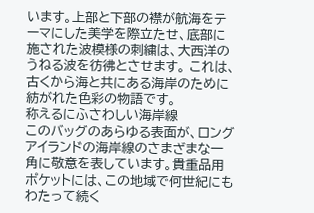います。上部と下部の襟が航海をテーマにした美学を際立たせ、底部に施された波模様の刺繍は、大西洋のうねる波を彷彿とさせます。 これは、古くから海と共にある海岸のために紡がれた色彩の物語です。
称えるにふさわしい海岸線
このバッグのあらゆる表面が、ロングアイランドの海岸線のさまざまな一角に敬意を表しています。貴重品用ポケットには、この地域で何世紀にもわたって続く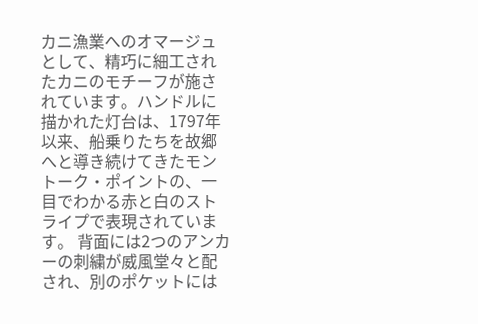カニ漁業へのオマージュとして、精巧に細工されたカニのモチーフが施されています。ハンドルに描かれた灯台は、1797年以来、船乗りたちを故郷へと導き続けてきたモントーク・ポイントの、一目でわかる赤と白のストライプで表現されています。 背面には2つのアンカーの刺繍が威風堂々と配され、別のポケットには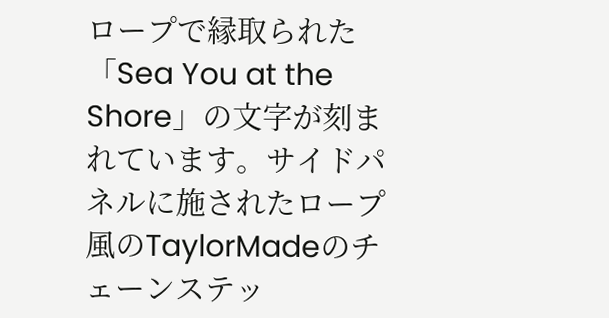ロープで縁取られた「Sea You at the Shore」の文字が刻まれています。サイドパネルに施されたロープ風のTaylorMadeのチェーンステッ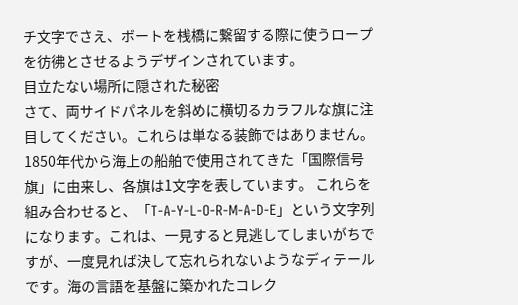チ文字でさえ、ボートを桟橋に繋留する際に使うロープを彷彿とさせるようデザインされています。
目立たない場所に隠された秘密
さて、両サイドパネルを斜めに横切るカラフルな旗に注目してください。これらは単なる装飾ではありません。1850年代から海上の船舶で使用されてきた「国際信号旗」に由来し、各旗は1文字を表しています。 これらを組み合わせると、「T-A-Y-L-O-R-M-A-D-E」という文字列になります。これは、一見すると見逃してしまいがちですが、一度見れば決して忘れられないようなディテールです。海の言語を基盤に築かれたコレク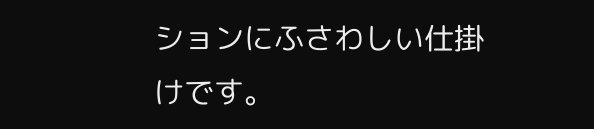ションにふさわしい仕掛けです。